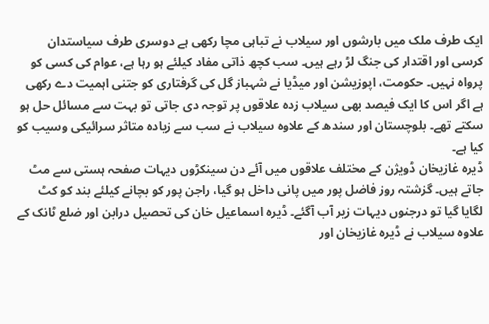ایک طرف ملک میں بارشوں اور سیلاب نے تباہی مچا رکھی ہے دوسری طرف سیاستدان کرسی اور اقتدار کی جنگ لڑ رہے ہیں۔ سب کچھ ذاتی مفاد کیلئے ہو رہا ہے، عوام کی کسی کو پرواہ نہیں۔ حکومت، اپوزیشن اور میڈیا نے شہباز گل کی گرفتاری کو جتنی اہمیت دے رکھی ہے اگر اس کا ایک فیصد بھی سیلاب زدہ علاقوں پر توجہ دی جاتی تو بہت سے مسائل حل ہو سکتے تھے۔ بلوچستان اور سندھ کے علاوہ سیلاب نے سب سے زیادہ متاثر سرائیکی وسیب کو کیا ہے۔
ڈیرہ غازیخان ڈویژن کے مختلف علاقوں میں آئے دن سینکڑوں دیہات صفحہ ہستی سے مٹ جاتے ہیں۔ گزشتہ روز فاضل پور میں پانی داخل ہو گیا، راجن پور کو بچانے کیلئے بند کو کٹ لگایا گیا تو درجنوں دیہات زیر آب آگئے۔ ڈیرہ اسماعیل خان کی تحصیل درابن اور ضلع ٹانک کے علاوہ سیلاب نے ڈیرہ غازیخان اور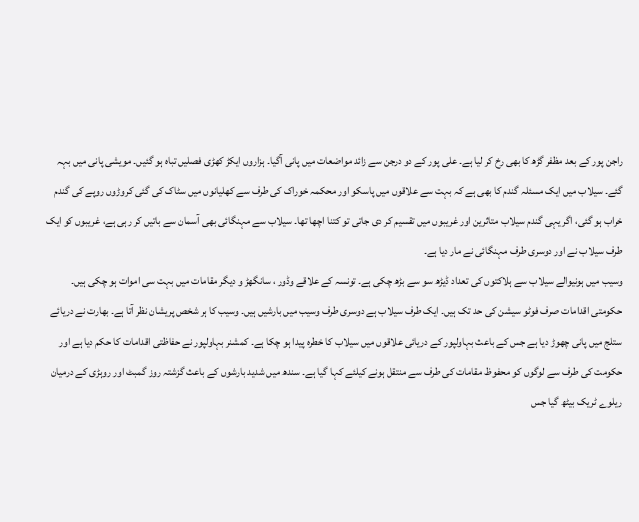راجن پور کے بعد مظفر گڑھ کا بھی رخ کر لیا ہے۔ علی پور کے دو درجن سے زائد مواضعات میں پانی آگیا۔ ہزاروں ایکڑ کھڑی فصلیں تباہ ہو گئیں۔ مویشی پانی میں بہہ گئے۔ سیلاب میں ایک مسئلہ گندم کا بھی ہے کہ بہت سے علاقوں میں پاسکو اور محکمہ خوراک کی طرف سے کھلیانوں میں سٹاک کی گئی کروڑوں روپے کی گندم خراب ہو گئی، اگر یہی گندم سیلاب متاثرین اور غریبوں میں تقسیم کر دی جاتی تو کتنا اچھا تھا۔ سیلاب سے مہنگائی بھی آسمان سے باتیں کر رہی ہے، غریبوں کو ایک طرف سیلاب نے اور دوسری طرف مہنگائی نے مار دیا ہے۔
وسیب میں ہونیوالے سیلاب سے ہلاکتوں کی تعداد ڈیڑھ سو سے بڑھ چکی ہے۔ تونسہ کے علاقے وڈور ، سانگھڑ و دیگر مقامات میں بہت سی اموات ہو چکی ہیں۔ حکومتی اقدامات صرف فوٹو سیشن کی حد تک ہیں۔ ایک طرف سیلاب ہے دوسری طرف وسیب میں بارشیں ہیں۔ وسیب کا ہر شخص پریشان نظر آتا ہے۔ بھارت نے دریائے ستلج میں پانی چھوڑ دیا ہے جس کے باعث بہاولپور کے دریائی علاقوں میں سیلاب کا خطرہ پیدا ہو چکا ہے۔ کمشنر بہاولپور نے حفاظتی اقدامات کا حکم دیا ہے اور حکومت کی طرف سے لوگوں کو محفوظ مقامات کی طرف سے منتقل ہونے کیلئے کہا گیا ہے۔ سندھ میں شدید بارشوں کے باعث گزشتہ روز گمبٹ اور روہڑی کے درمیان ریلوے ٹریک بیٹھ گیا جس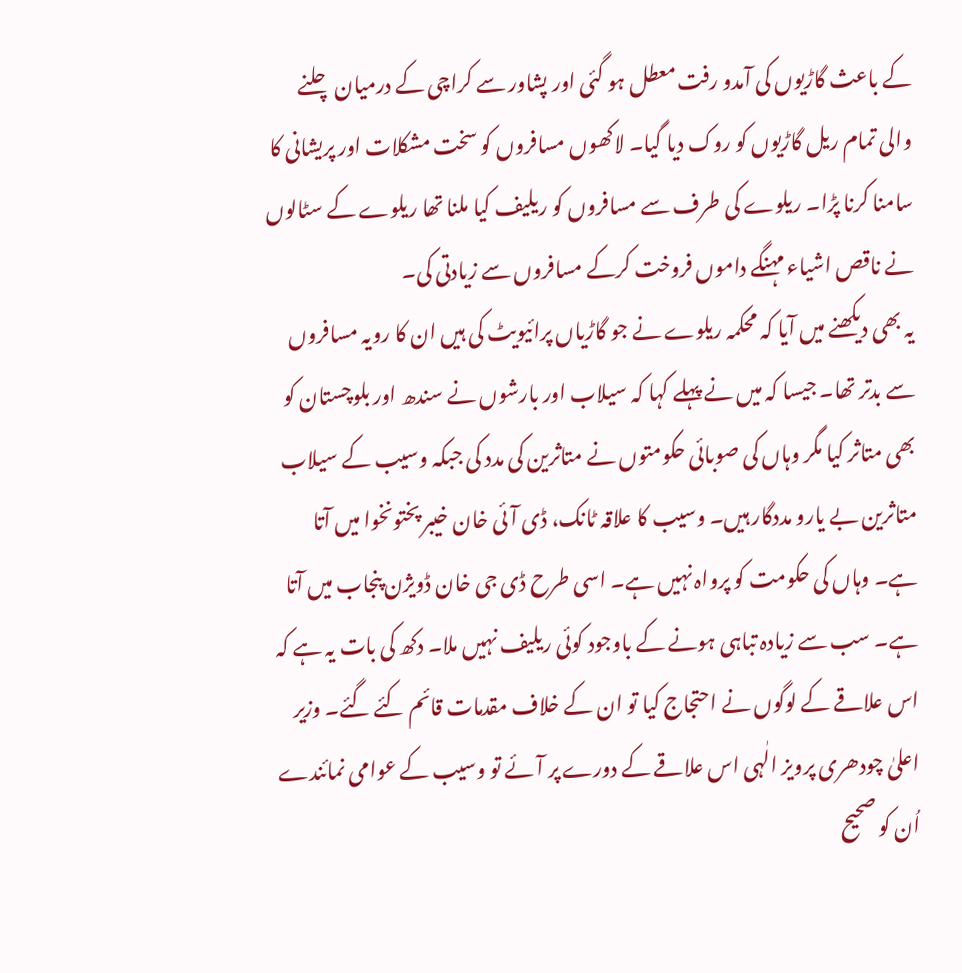کے باعث گاڑیوں کی آمدو رفت معطل ہو گئی اور پشاور سے کراچی کے درمیان چلنے والی تمام ریل گاڑیوں کو روک دیا گیا۔ لاکھوں مسافروں کو سخت مشکلات اور پریشانی کا سامنا کرنا پڑا۔ ریلوے کی طرف سے مسافروں کو ریلیف کیا ملنا تھا ریلوے کے سٹالوں نے ناقص اشیاء مہنگے داموں فروخت کرکے مسافروں سے زیادتی کی۔
یہ بھی دیکھنے میں آیا کہ محکمہ ریلوے نے جو گاڑیاں پرائیویٹ کی ہیں ان کا رویہ مسافروں سے بدتر تھا۔ جیسا کہ میں نے پہلے کہا کہ سیلاب اور بارشوں نے سندھ اور بلوچستان کو بھی متاثر کیا مگر وہاں کی صوبائی حکومتوں نے متاثرین کی مدد کی جبکہ وسیب کے سیلاب متاثرین بے یارو مددگار ہیں۔ وسیب کا علاقہ ٹانک، ڈی آئی خان خیبر پختونخوا میں آتا ہے۔ وہاں کی حکومت کو پرواہ نہیں ہے۔ اسی طرح ڈی جی خان ڈویژن پنجاب میں آتا ہے۔ سب سے زیادہ تباہی ہونے کے باوجود کوئی ریلیف نہیں ملا۔ دکھ کی بات یہ ہے کہ اس علاقے کے لوگوں نے احتجاج کیا تو ان کے خلاف مقدمات قائم کئے گئے۔ وزیر اعلیٰ چودھری پرویز الٰہی اس علاقے کے دورے پر آئے تو وسیب کے عوامی نمائندے اُن کو صحیح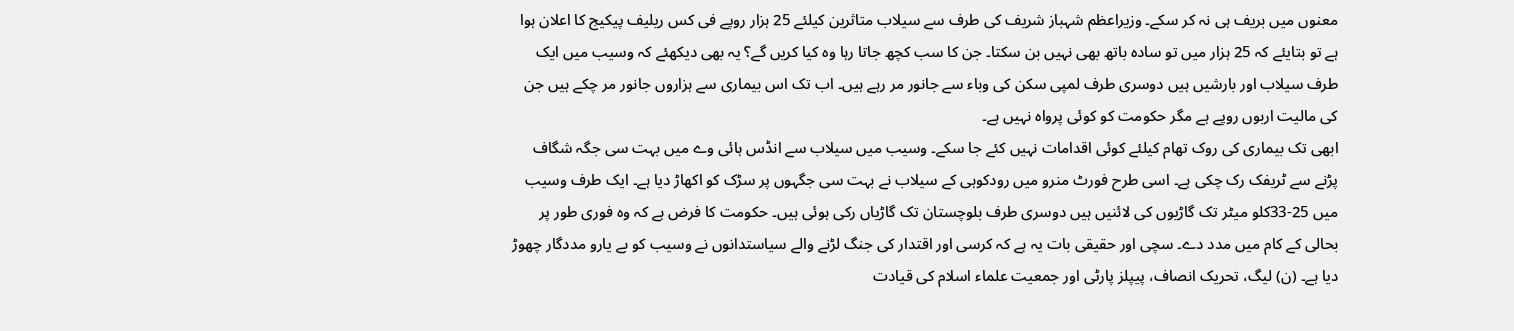معنوں میں بریف ہی نہ کر سکے۔ وزیراعظم شہباز شریف کی طرف سے سیلاب متاثرین کیلئے 25 ہزار روپے فی کس ریلیف پیکیج کا اعلان ہوا ہے تو بتایئے کہ 25 ہزار میں تو سادہ باتھ بھی نہیں بن سکتا۔ جن کا سب کچھ جاتا رہا وہ کیا کریں گے؟ یہ بھی دیکھئے کہ وسیب میں ایک طرف سیلاب اور بارشیں ہیں دوسری طرف لمپی سکن کی وباء سے جانور مر رہے ہیں۔ اب تک اس بیماری سے ہزاروں جانور مر چکے ہیں جن کی مالیت اربوں روپے ہے مگر حکومت کو کوئی پرواہ نہیں ہے۔
ابھی تک بیماری کی روک تھام کیلئے کوئی اقدامات نہیں کئے جا سکے۔ وسیب میں سیلاب سے انڈس ہائی وے میں بہت سی جگہ شگاف پڑنے سے ٹریفک رک چکی ہے۔ اسی طرح فورٹ منرو میں رودکوہی کے سیلاب نے بہت سی جگہوں پر سڑک کو اکھاڑ دیا ہے۔ ایک طرف وسیب میں 25-33کلو میٹر تک گاڑیوں کی لائنیں ہیں دوسری طرف بلوچستان تک گاڑیاں رکی ہوئی ہیں۔ حکومت کا فرض ہے کہ وہ فوری طور پر بحالی کے کام میں مدد دے۔ سچی اور حقیقی بات یہ ہے کہ کرسی اور اقتدار کی جنگ لڑنے والے سیاستدانوں نے وسیب کو بے یارو مددگار چھوڑ دیا ہے۔ (ن) لیگ، تحریک انصاف، پیپلز پارٹی اور جمعیت علماء اسلام کی قیادت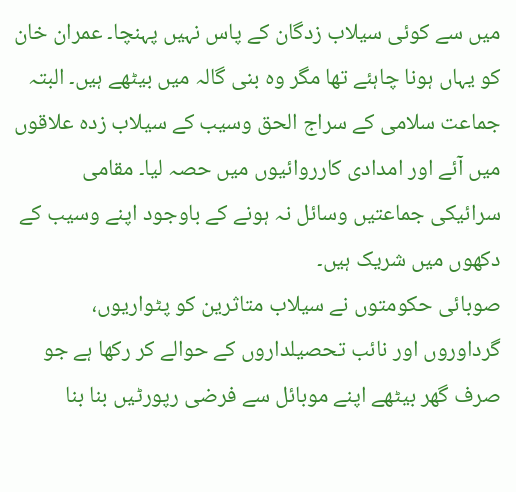میں سے کوئی سیلاب زدگان کے پاس نہیں پہنچا۔ عمران خان کو یہاں ہونا چاہئے تھا مگر وہ بنی گالہ میں بیٹھے ہیں۔ البتہ جماعت سلامی کے سراج الحق وسیب کے سیلاب زدہ علاقوں میں آئے اور امدادی کارروائیوں میں حصہ لیا۔ مقامی سرائیکی جماعتیں وسائل نہ ہونے کے باوجود اپنے وسیب کے دکھوں میں شریک ہیں۔
صوبائی حکومتوں نے سیلاب متاثرین کو پٹواریوں، گرداوروں اور نائب تحصیلداروں کے حوالے کر رکھا ہے جو صرف گھر بیٹھے اپنے موبائل سے فرضی رپورٹیں بنا بنا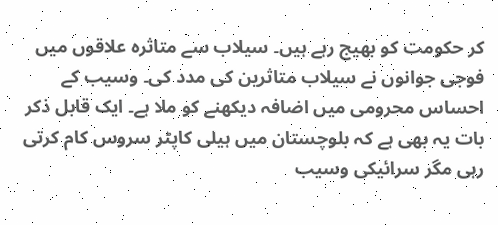کر حکومت کو بھیج رہے ہیں۔ سیلاب سے متاثرہ علاقوں میں فوجی جوانوں نے سیلاب متاثرین کی مدد کی۔ وسیب کے احساس محرومی میں اضافہ دیکھنے کو ملا ہے۔ ایک قابل ذکر بات یہ بھی ہے کہ بلوچستان میں ہیلی کاپٹر سروس کام کرتی رہی مگر سرائیکی وسیب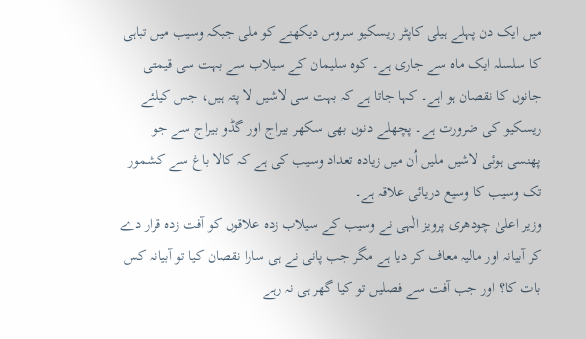میں ایک دن پہلے ہیلی کاپٹر ریسکیو سروس دیکھنے کو ملی جبکہ وسیب میں تباہی کا سلسلہ ایک ماہ سے جاری ہے۔ کوہ سلیمان کے سیلاب سے بہت سی قیمتی جانوں کا نقصان ہو اہے۔ کہا جاتا ہے کہ بہت سی لاشیں لا پتہ ہیں، جس کیلئے ریسکیو کی ضرورت ہے۔ پچھلے دنوں بھی سکھر بیراج اور گڈو بیراج سے جو پھنسی ہوئی لاشیں ملیں اُن میں زیادہ تعداد وسیب کی ہے کہ کالا باغ سے کشمور تک وسیب کا وسیع دریائی علاقہ ہے۔
وزیر اعلیٰ چودھری پرویز الٰہی نے وسیب کے سیلاب زدہ علاقوں کو آفت زدہ قرار دے کر آبیانہ اور مالیہ معاف کر دیا ہے مگر جب پانی نے ہی سارا نقصان کیا تو آبیانہ کس بات کا؟ اور جب آفت سے فصلیں تو کیا گھر ہی نہ رہے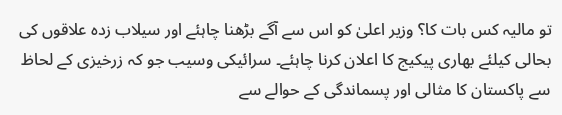تو مالیہ کس بات کا؟ وزیر اعلیٰ کو اس سے آگے بڑھنا چاہئے اور سیلاب زدہ علاقوں کی بحالی کیلئے بھاری پیکیج کا اعلان کرنا چاہئے۔ سرائیکی وسیب جو کہ زرخیزی کے لحاظ سے پاکستان کا مثالی اور پسماندگی کے حوالے سے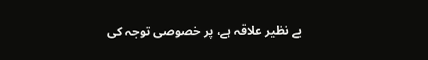بے نظیر علاقہ ہے، پر خصوصی توجہ کی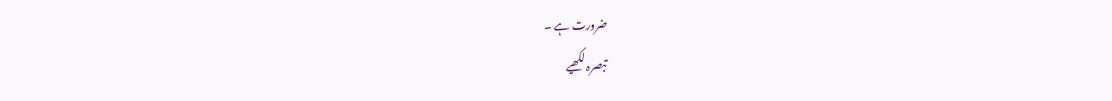ضرورت ہے ۔
تبصرہ لکھیے